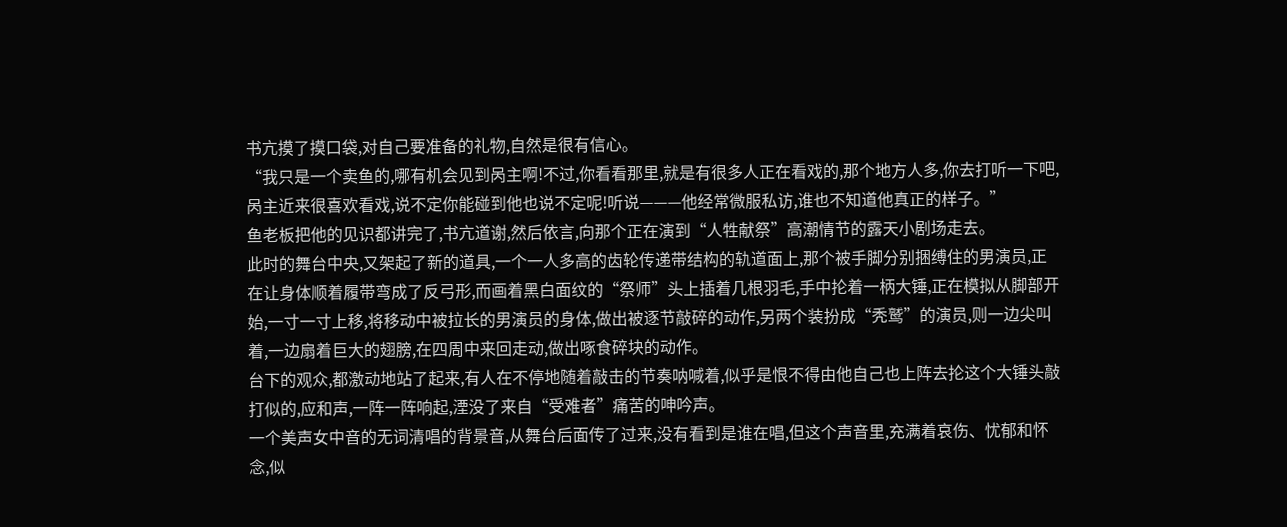书亢摸了摸口袋,对自己要准备的礼物,自然是很有信心。
“我只是一个卖鱼的,哪有机会见到呙主啊!不过,你看看那里,就是有很多人正在看戏的,那个地方人多,你去打听一下吧,呙主近来很喜欢看戏,说不定你能碰到他也说不定呢!听说———他经常微服私访,谁也不知道他真正的样子。”
鱼老板把他的见识都讲完了,书亢道谢,然后依言,向那个正在演到“人牲献祭”高潮情节的露天小剧场走去。
此时的舞台中央,又架起了新的道具,一个一人多高的齿轮传递带结构的轨道面上,那个被手脚分别捆缚住的男演员,正在让身体顺着履带弯成了反弓形,而画着黑白面纹的“祭师”头上插着几根羽毛,手中抡着一柄大锤,正在模拟从脚部开始,一寸一寸上移,将移动中被拉长的男演员的身体,做出被逐节敲碎的动作,另两个装扮成“秃鹫”的演员,则一边尖叫着,一边扇着巨大的翅膀,在四周中来回走动,做出啄食碎块的动作。
台下的观众,都激动地站了起来,有人在不停地随着敲击的节奏呐喊着,似乎是恨不得由他自己也上阵去抡这个大锤头敲打似的,应和声,一阵一阵响起,湮没了来自“受难者”痛苦的呻吟声。
一个美声女中音的无词清唱的背景音,从舞台后面传了过来,没有看到是谁在唱,但这个声音里,充满着哀伤、忧郁和怀念,似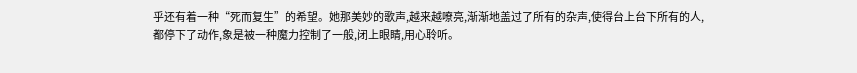乎还有着一种“死而复生”的希望。她那美妙的歌声,越来越嘹亮,渐渐地盖过了所有的杂声,使得台上台下所有的人,都停下了动作,象是被一种魔力控制了一般,闭上眼睛,用心聆听。